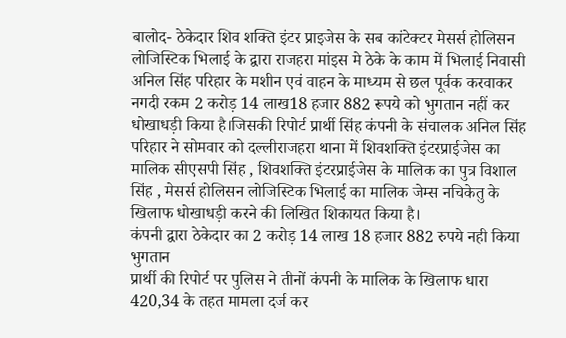बालोद- ठेकेदार शिव शक्ति इंटर प्राइजेस के सब कांटेक्टर मेसर्स होलिसन लोजिस्टिक भिलाई के द्वारा राजहरा मांइस मे ठेके के काम में भिलाई निवासी अनिल सिंह परिहार के मशीन एवं वाहन के माध्यम से छल पूर्वक करवाकर नगदी रकम 2 करोड़ 14 लाख18 हजार 882 रूपये को भुगतान नहीं कर धोखाधड़ी किया है।जिसकी रिपोर्ट प्रार्थी सिंह कंपनी के संचालक अनिल सिंह परिहार ने सोमवार को दल्लीराजहरा थाना में शिवशक्ति इंटरप्राईजेस का मालिक सीएसपी सिंह , शिवशक्ति इंटरप्राईजेस के मालिक का पुत्र विशाल सिंह , मेसर्स होलिसन लोजिस्टिक भिलाई का मालिक जेम्स नचिकेतु के खिलाफ धोखाधड़ी करने की लिखित शिकायत किया है।
कंपनी द्वारा ठेकेदार का 2 करोड़ 14 लाख 18 हजार 882 रुपये नही किया भुगतान
प्रार्थी की रिपोर्ट पर पुलिस ने तीनों कंपनी के मालिक के खिलाफ धारा 420,34 के तहत मामला दर्ज कर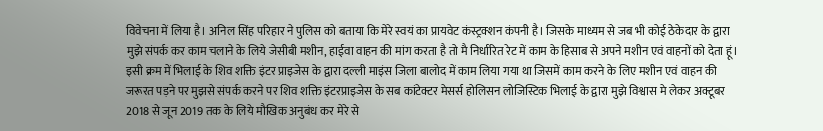विवेचना में लिया है। अनिल सिंह परिहार ने पुलिस को बताया कि मेरे स्वयं का प्रायवेट कंस्ट्रक्शन कंपनी है। जिसके माध्यम से जब भी कोई ठेकेदार के द्वारा मुझे संपर्क कर काम चलाने के लिये जेसीबी मशीन, हाईवा वाहन की मांग करता है तो मै निर्धारित रेट में काम के हिसाब से अपने मशीन एवं वाहनों को देता हूं। इसी क्रम में भिलाई के शिव शक्ति इंटर प्राइजेस के द्वारा दल्ली माइंस जिला बालोद में काम लिया गया था जिसमें काम करने के लिए मशीन एवं वाहन की जरूरत पड़ने पर मुझसे संपर्क करने पर शिव शक्ति इंटरप्राइजेस के सब कांटेक्टर मेसर्स होलिसन लोजिस्टिक भिलाई के द्वारा मुझे विश्वास मे लेकर अक्टूबर 2018 से जून 2019 तक के लिये मौखिक अनुबंध कर मेरे से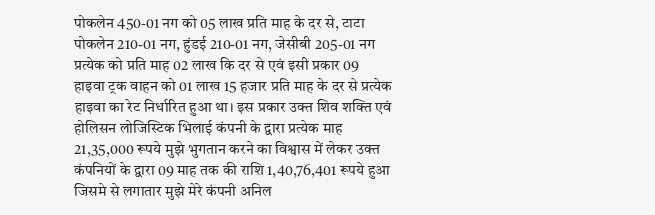पोकलेन 450-01 नग को 05 लाख प्रति माह के दर से, टाटा पोकलेन 210-01 नग, हुंडई 210-01 नग, जेसीबी 205-01 नग प्रत्येक को प्रति माह 02 लाख कि दर से एवं इसी प्रकार 09 हाइवा ट्रक वाहन को 01 लाख 15 हजार प्रति माह के दर से प्रत्येक हाइवा का रेट निर्धारित हुआ था। इस प्रकार उक्त शिव शक्ति एवं होलिसन लोजिस्टिक भिलाई कंपनी के द्वारा प्रत्येक माह 21,35,000 रूपये मुझे भुगतान करने का विश्वास में लेकर उक्त कंपनियों के द्वारा 09 माह तक की राशि 1,40,76,401 रूपये हुआ जिसमे से लगातार मुझे मेरे कंपनी अनिल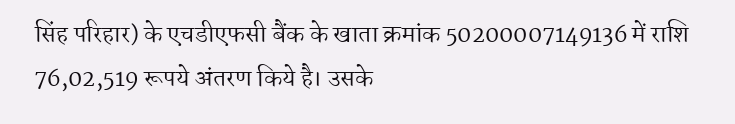सिंह परिहार) के एचडीएफसी बैंक के खाता क्रमांक 50200007149136 में राशि 76,02,519 रूपये अंतरण किये है। उसके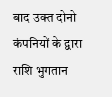बाद उक्त दोनो कंपनियों के द्वारा राशि भुगतान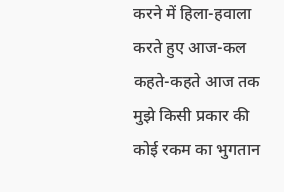करने में हिला-हवाला करते हुए आज-कल कहते-कहते आज तक मुझे किसी प्रकार की कोई रकम का भुगतान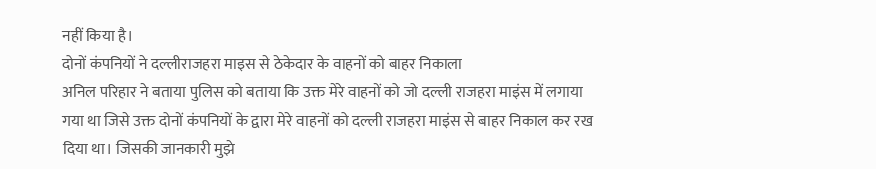नहीं किया है।
दोनों कंपनियों ने दल्लीराजहरा माइस से ठेकेदार के वाहनों को बाहर निकाला
अनिल परिहार ने बताया पुलिस को बताया कि उक्त मेरे वाहनों को जो दल्ली राजहरा माइंस में लगाया गया था जिसे उक्त दोनों कंपनियों के द्वारा मेरे वाहनों को दल्ली राजहरा माइंस से बाहर निकाल कर रख दिया था। जिसकी जानकारी मुझे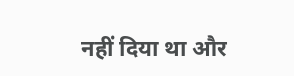नहीं दिया था और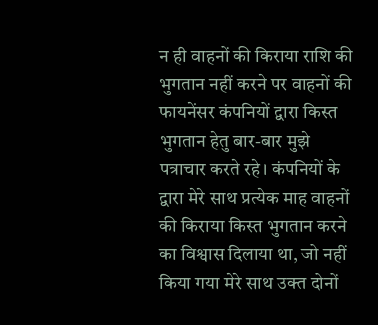न ही वाहनों की किराया राशि की भुगतान नहीं करने पर वाहनों की फायनेंसर कंपनियों द्वारा किस्त भुगतान हेतु बार-बार मुझे पत्राचार करते रहे। कंपनियों के द्वारा मेरे साथ प्रत्येक माह वाहनों की किराया किस्त भुगतान करने का विश्वास दिलाया था, जो नहीं किया गया मेरे साथ उक्त दोनों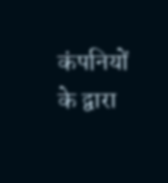कंपनियों के द्वारा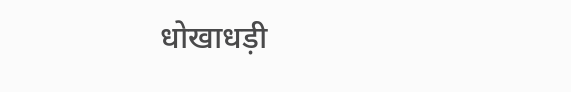धोखाधड़ी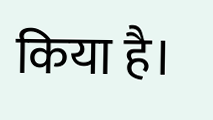किया है।